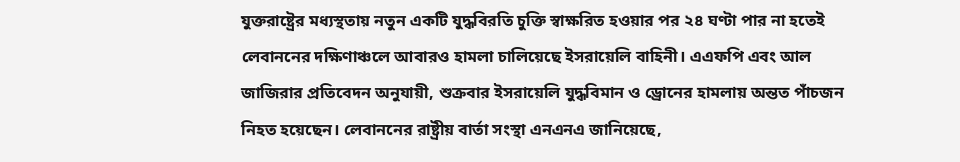যুক্তরাষ্ট্রের মধ্যস্থতায় নতুন একটি যুদ্ধবিরতি চুক্তি স্বাক্ষরিত হওয়ার পর ২৪ ঘণ্টা পার না হতেই লেবাননের দক্ষিণাঞ্চলে আবারও হামলা চালিয়েছে ইসরায়েলি বাহিনী। এএফপি এবং আল জাজিরার প্রতিবেদন অনুযায়ী, শুক্রবার ইসরায়েলি যুদ্ধবিমান ও ড্রোনের হামলায় অন্তত পাঁচজন নিহত হয়েছেন। লেবাননের রাষ্ট্রীয় বার্তা সংস্থা এনএনএ জানিয়েছে,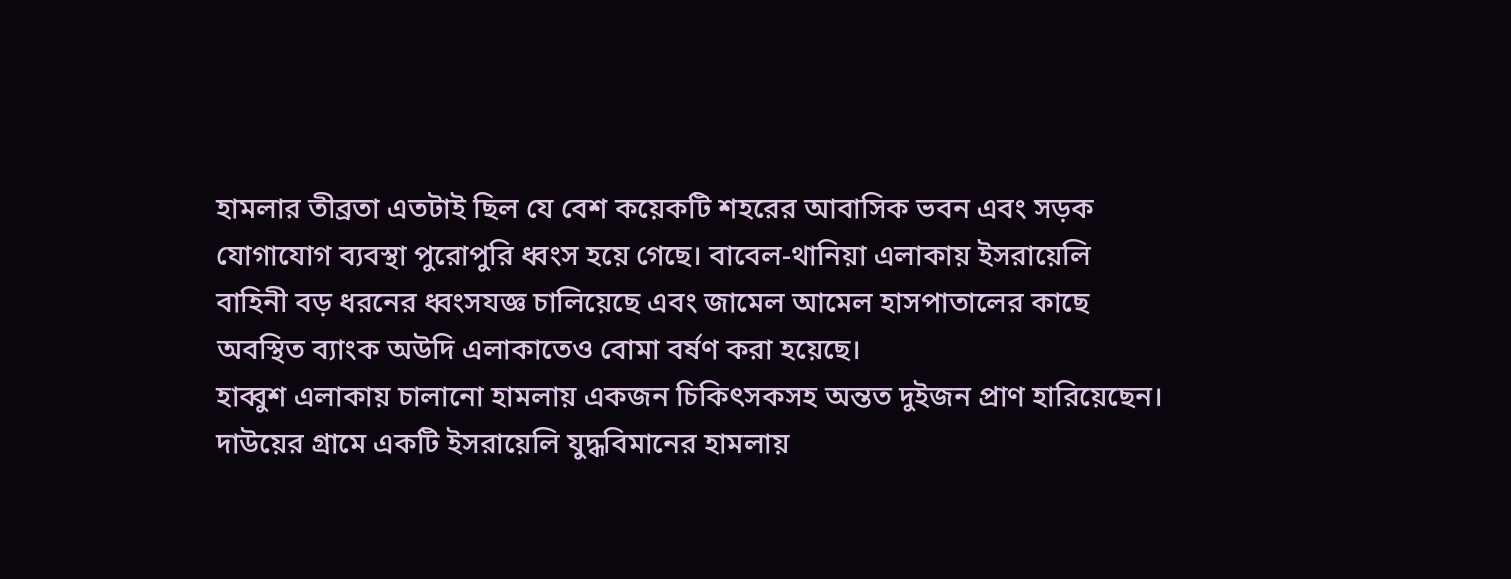হামলার তীব্রতা এতটাই ছিল যে বেশ কয়েকটি শহরের আবাসিক ভবন এবং সড়ক যোগাযোগ ব্যবস্থা পুরোপুরি ধ্বংস হয়ে গেছে। বাবেল-থানিয়া এলাকায় ইসরায়েলি বাহিনী বড় ধরনের ধ্বংসযজ্ঞ চালিয়েছে এবং জামেল আমেল হাসপাতালের কাছে অবস্থিত ব্যাংক অউদি এলাকাতেও বোমা বর্ষণ করা হয়েছে।
হাব্বুশ এলাকায় চালানো হামলায় একজন চিকিৎসকসহ অন্তত দুইজন প্রাণ হারিয়েছেন। দাউয়ের গ্রামে একটি ইসরায়েলি যুদ্ধবিমানের হামলায়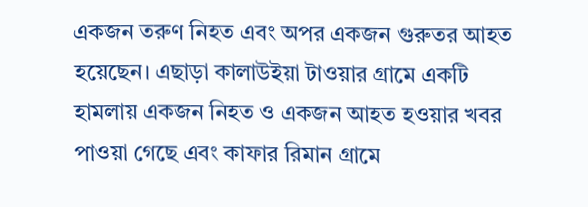একজন তরুণ নিহত এবং অপর একজন গুরুতর আহত হয়েছেন। এছাড়া কালাউইয়া টাওয়ার গ্রামে একটি হামলায় একজন নিহত ও একজন আহত হওয়ার খবর পাওয়া গেছে এবং কাফার রিমান গ্রামে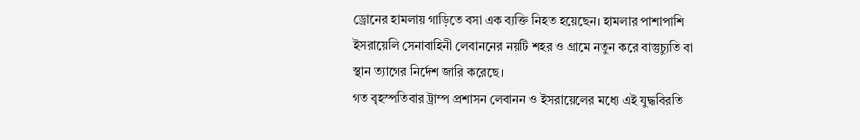ড্রোনের হামলায় গাড়িতে বসা এক ব্যক্তি নিহত হয়েছেন। হামলার পাশাপাশি ইসরায়েলি সেনাবাহিনী লেবাননের নয়টি শহর ও গ্রামে নতুন করে বাস্তুচ্যুতি বা স্থান ত্যাগের নির্দেশ জারি করেছে।
গত বৃহস্পতিবার ট্রাম্প প্রশাসন লেবানন ও ইসরায়েলের মধ্যে এই যুদ্ধবিরতি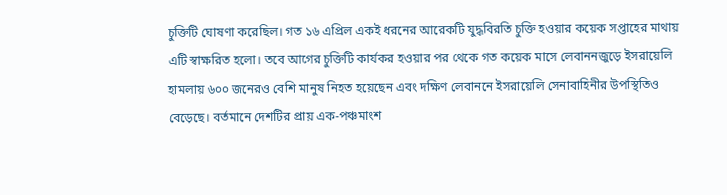চুক্তিটি ঘোষণা করেছিল। গত ১৬ এপ্রিল একই ধরনের আরেকটি যুদ্ধবিরতি চুক্তি হওয়ার কয়েক সপ্তাহের মাথায় এটি স্বাক্ষরিত হলো। তবে আগের চুক্তিটি কার্যকর হওয়ার পর থেকে গত কয়েক মাসে লেবাননজুড়ে ইসরায়েলি হামলায় ৬০০ জনেরও বেশি মানুষ নিহত হয়েছেন এবং দক্ষিণ লেবাননে ইসরায়েলি সেনাবাহিনীর উপস্থিতিও বেড়েছে। বর্তমানে দেশটির প্রায় এক-পঞ্চমাংশ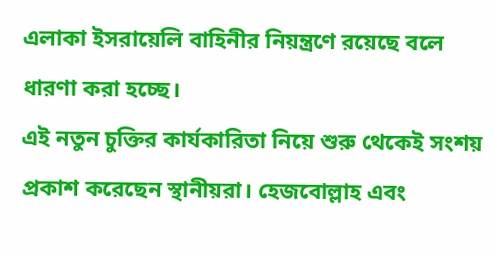এলাকা ইসরায়েলি বাহিনীর নিয়ন্ত্রণে রয়েছে বলে ধারণা করা হচ্ছে।
এই নতুন চুক্তির কার্যকারিতা নিয়ে শুরু থেকেই সংশয় প্রকাশ করেছেন স্থানীয়রা। হেজবোল্লাহ এবং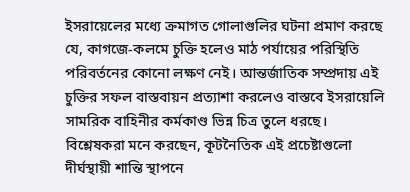ইসরায়েলের মধ্যে ক্রমাগত গোলাগুলির ঘটনা প্রমাণ করছে যে, কাগজে-কলমে চুক্তি হলেও মাঠ পর্যায়ের পরিস্থিতি পরিবর্তনের কোনো লক্ষণ নেই। আন্তর্জাতিক সম্প্রদায় এই চুক্তির সফল বাস্তবায়ন প্রত্যাশা করলেও বাস্তবে ইসরায়েলি সামরিক বাহিনীর কর্মকাণ্ড ভিন্ন চিত্র তুলে ধরছে। বিশ্লেষকরা মনে করছেন, কূটনৈতিক এই প্রচেষ্টাগুলো দীর্ঘস্থায়ী শান্তি স্থাপনে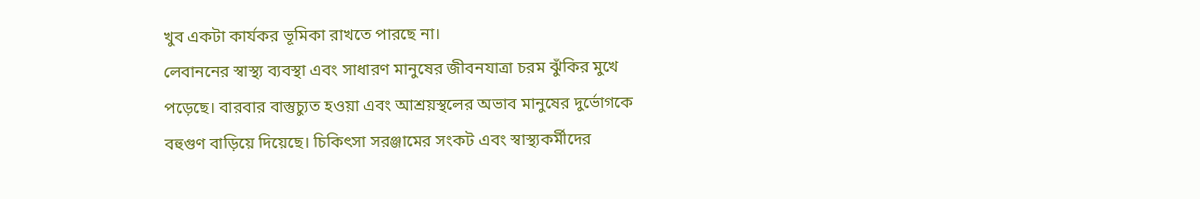খুব একটা কার্যকর ভূমিকা রাখতে পারছে না।
লেবাননের স্বাস্থ্য ব্যবস্থা এবং সাধারণ মানুষের জীবনযাত্রা চরম ঝুঁকির মুখে পড়েছে। বারবার বাস্তুচ্যুত হওয়া এবং আশ্রয়স্থলের অভাব মানুষের দুর্ভোগকে বহুগুণ বাড়িয়ে দিয়েছে। চিকিৎসা সরঞ্জামের সংকট এবং স্বাস্থ্যকর্মীদের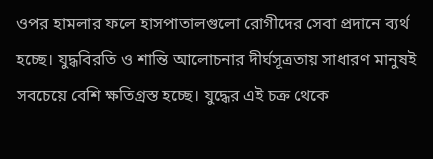ওপর হামলার ফলে হাসপাতালগুলো রোগীদের সেবা প্রদানে ব্যর্থ হচ্ছে। যুদ্ধবিরতি ও শান্তি আলোচনার দীর্ঘসূত্রতায় সাধারণ মানুষই সবচেয়ে বেশি ক্ষতিগ্রস্ত হচ্ছে। যুদ্ধের এই চক্র থেকে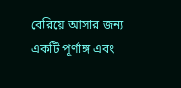বেরিয়ে আসার জন্য একটি পূর্ণাঙ্গ এবং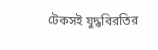টেকসই যুদ্ধবিরতির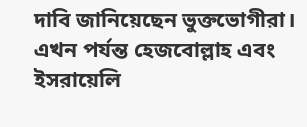দাবি জানিয়েছেন ভুক্তভোগীরা। এখন পর্যন্ত হেজবোল্লাহ এবং ইসরায়েলি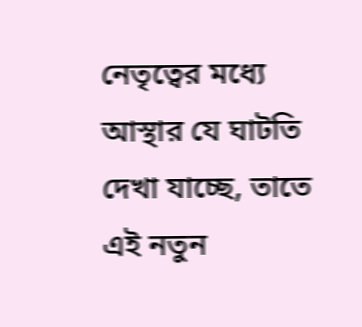নেতৃত্বের মধ্যে আস্থার যে ঘাটতি দেখা যাচ্ছে, তাতে এই নতুন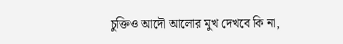চুক্তিও আদৌ আলোর মুখ দেখবে কি না,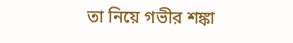তা নিয়ে গভীর শঙ্কা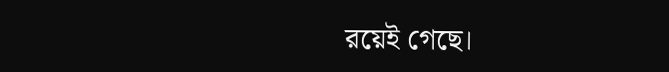রয়েই গেছে।